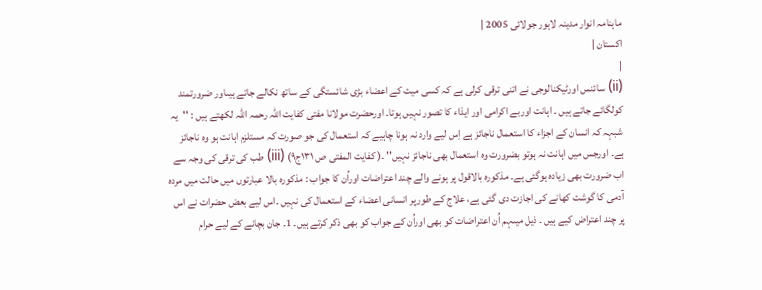ماہنامہ انوار مدینہ لاہور جولائی 2005 |
اكستان |
|
(ii) سائنس اورٹیکنالوجی نے اتنی ترقی کرلی ہے کہ کسی میت کے اعضاء بڑی شائستگی کے ساتھ نکالے جاتے ہیںاور ضرورتمند کولگائے جاتے ہیں ۔ اہانت اوربے اکرامی اور ایذاء کا تصور نہیں ہوتا۔ اورحضرت مولانا مفتی کفایت اللہ رحمہ اللہ لکھتے ہیں : ''یہ شبہہ کہ انسان کے اجزاء کا استعمال ناجائز ہے اِس لیے وارد نہ ہونا چاہیے کہ استعمال کی جو صورت کہ مستلزم اہانت ہو وہ ناجائز ہے۔ اورجس میں اہانت نہ ہوتو بضرورت وہ استعمال بھی ناجائز نہیں'' ۔( کفایت المفتی ص ١٣١ج٩) (iii) طب کی ترقی کی وجہ سے اب ضرورت بھی زیادہ ہوگئی ہے۔ مذکورہ بالاقول پر ہونے والے چند اعتراضات اوراُن کا جواب : مذکورہ بالا عبارتوں میں حالت میں مردہ آدمی کا گوشت کھانے کی اجازت دی گئی ہے، علاج کے طورپر انسانی اعضاء کے استعمال کی نہیں ۔اس لیے بعض حضرات نے اس پر چند اعتراض کیے ہیں ۔ ذیل میںہم اُن اعتراضات کو بھی اوراُن کے جواب کو بھی ذکر کرتے ہیں۔ 1۔ جان بچانے کے لیے حرام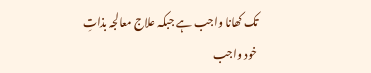تک کھانا واجب ہے جبکہ علاج معالجہ بذاتِ خود واجب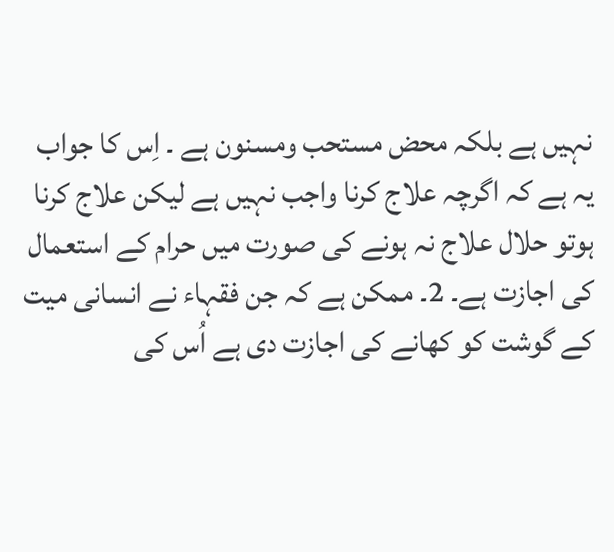نہیں ہے بلکہ محض مستحب ومسنون ہے ۔ اِس کا جواب یہ ہے کہ اگرچہ علاج کرنا واجب نہیں ہے لیکن علاج کرنا ہوتو حلال علاج نہ ہونے کی صورت میں حرام کے استعمال کی اجازت ہے۔ 2۔ ممکن ہے کہ جن فقہاء نے انسانی میت کے گوشت کو کھانے کی اجازت دی ہے اُس کی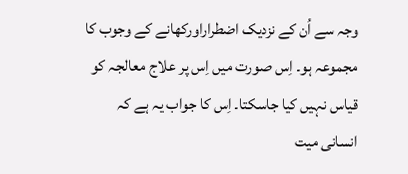وجہ سے اُن کے نزدیک اضطراراورکھانے کے وجوب کا مجموعہ ہو۔ اِس صورت میں اِس پر علاج معالجہ کو قیاس نہیں کیا جاسکتا۔ اِس کا جواب یہ ہے کہ انسانی میت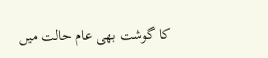کا گوشت بھی عام حالت میں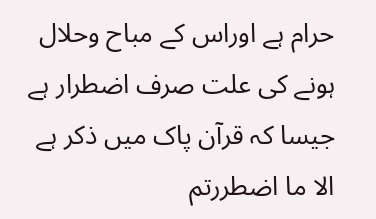حرام ہے اوراس کے مباح وحلال ہونے کی علت صرف اضطرار ہے جیسا کہ قرآن پاک میں ذکر ہے الا ما اضطررتم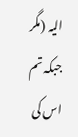الیہ (مگر جبکہ تم اس کی